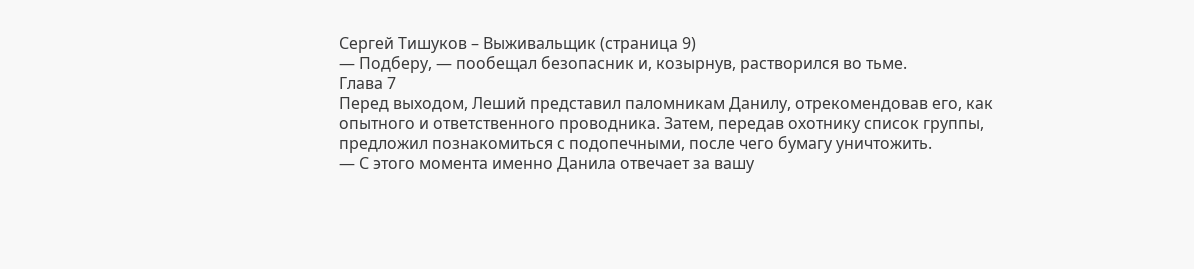Сергей Тишуков – Выживальщик (страница 9)
— Подберу, — пообещал безопасник и, козырнув, растворился во тьме.
Глава 7
Перед выходом, Леший представил паломникам Данилу, отрекомендовав его, как опытного и ответственного проводника. Затем, передав охотнику список группы, предложил познакомиться с подопечными, после чего бумагу уничтожить.
— С этого момента именно Данила отвечает за вашу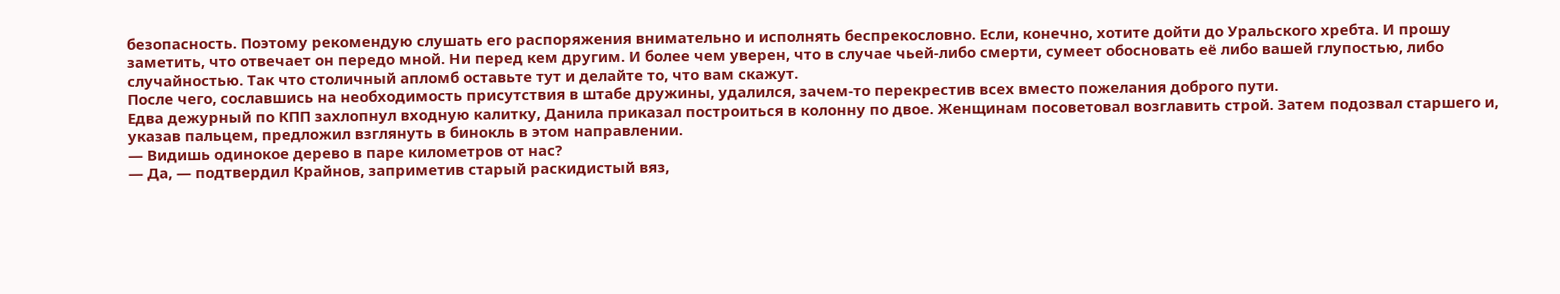безопасность. Поэтому рекомендую слушать его распоряжения внимательно и исполнять беспрекословно. Если, конечно, хотите дойти до Уральского хребта. И прошу заметить, что отвечает он передо мной. Ни перед кем другим. И более чем уверен, что в случае чьей-либо смерти, сумеет обосновать её либо вашей глупостью, либо случайностью. Так что столичный апломб оставьте тут и делайте то, что вам скажут.
После чего, сославшись на необходимость присутствия в штабе дружины, удалился, зачем-то перекрестив всех вместо пожелания доброго пути.
Едва дежурный по КПП захлопнул входную калитку, Данила приказал построиться в колонну по двое. Женщинам посоветовал возглавить строй. Затем подозвал старшего и, указав пальцем, предложил взглянуть в бинокль в этом направлении.
— Видишь одинокое дерево в паре километров от нас?
— Да, — подтвердил Крайнов, заприметив старый раскидистый вяз,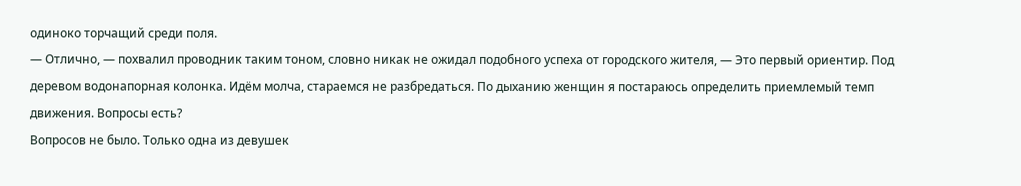одиноко торчащий среди поля.
— Отлично, — похвалил проводник таким тоном, словно никак не ожидал подобного успеха от городского жителя, — Это первый ориентир. Под деревом водонапорная колонка. Идём молча, стараемся не разбредаться. По дыханию женщин я постараюсь определить приемлемый темп движения. Вопросы есть?
Вопросов не было. Только одна из девушек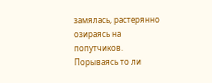замялась, растерянно озираясь на попутчиков. Порываясь то ли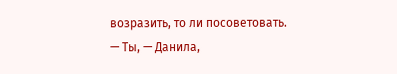возразить, то ли посоветовать.
— Ты, — Данила,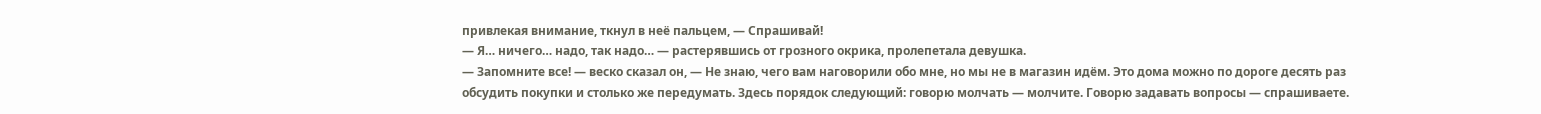привлекая внимание, ткнул в неё пальцем, — Спрашивай!
— Я… ничего… надо, так надо… — растерявшись от грозного окрика, пролепетала девушка.
— Запомните все! — веско сказал он, — Не знаю, чего вам наговорили обо мне, но мы не в магазин идём. Это дома можно по дороге десять раз обсудить покупки и столько же передумать. Здесь порядок следующий: говорю молчать — молчите. Говорю задавать вопросы — спрашиваете.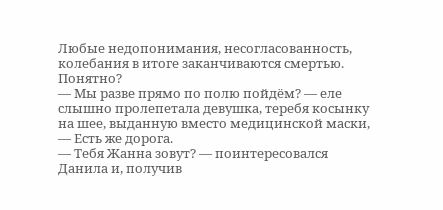Любые недопонимания, несогласованность, колебания в итоге заканчиваются смертью. Понятно?
— Мы разве прямо по полю пойдём? — еле слышно пролепетала девушка, теребя косынку на шее, выданную вместо медицинской маски, — Есть же дорога.
— Тебя Жанна зовут? — поинтересовался Данила и, получив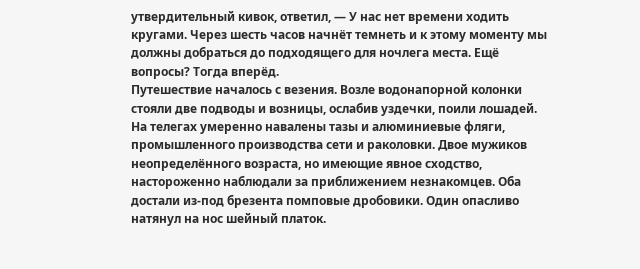утвердительный кивок, ответил, — У нас нет времени ходить кругами. Через шесть часов начнёт темнеть и к этому моменту мы должны добраться до подходящего для ночлега места. Ещё вопросы? Тогда вперёд.
Путешествие началось с везения. Возле водонапорной колонки стояли две подводы и возницы, ослабив уздечки, поили лошадей. На телегах умеренно навалены тазы и алюминиевые фляги, промышленного производства сети и раколовки. Двое мужиков неопределённого возраста, но имеющие явное сходство, настороженно наблюдали за приближением незнакомцев. Оба достали из-под брезента помповые дробовики. Один опасливо натянул на нос шейный платок.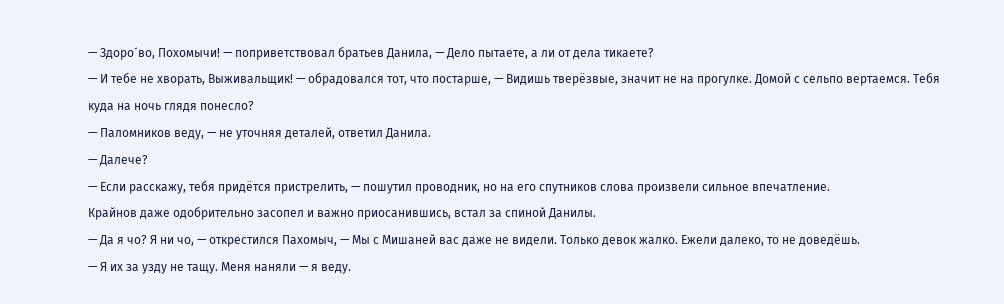— Здоро´во, Похомычи! — поприветствовал братьев Данила, — Дело пытаете, а ли от дела тикаете?
— И тебе не хворать, Выживальщик! — обрадовался тот, что постарше, — Видишь тверёзвые, значит не на прогулке. Домой с сельпо вертаемся. Тебя куда на ночь глядя понесло?
— Паломников веду, — не уточняя деталей, ответил Данила.
— Далече?
— Если расскажу, тебя придётся пристрелить, — пошутил проводник, но на его спутников слова произвели сильное впечатление.
Крайнов даже одобрительно засопел и важно приосанившись, встал за спиной Данилы.
— Да я чо? Я ни чо, — открестился Пахомыч, — Мы с Мишаней вас даже не видели. Только девок жалко. Ежели далеко, то не доведёшь.
— Я их за узду не тащу. Меня наняли — я веду.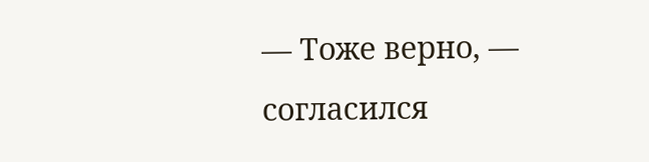— Тоже верно, — согласился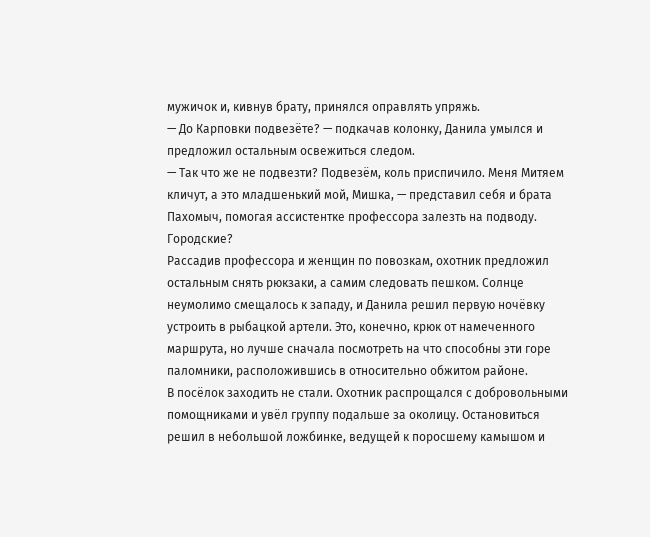мужичок и, кивнув брату, принялся оправлять упряжь.
— До Карповки подвезёте? — подкачав колонку, Данила умылся и предложил остальным освежиться следом.
— Так что же не подвезти? Подвезём, коль приспичило. Меня Митяем кличут, а это младшенький мой, Мишка, — представил себя и брата Пахомыч, помогая ассистентке профессора залезть на подводу. Городские?
Рассадив профессора и женщин по повозкам, охотник предложил остальным снять рюкзаки, а самим следовать пешком. Солнце неумолимо смещалось к западу, и Данила решил первую ночёвку устроить в рыбацкой артели. Это, конечно, крюк от намеченного маршрута, но лучше сначала посмотреть на что способны эти горе паломники, расположившись в относительно обжитом районе.
В посёлок заходить не стали. Охотник распрощался с добровольными помощниками и увёл группу подальше за околицу. Остановиться решил в небольшой ложбинке, ведущей к поросшему камышом и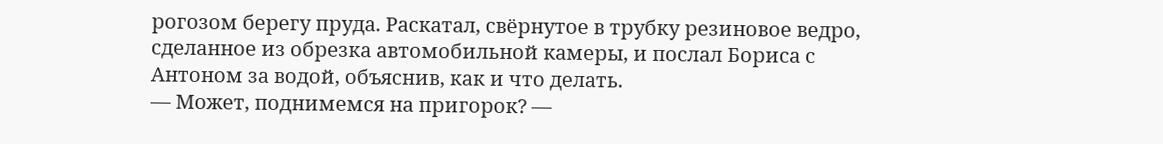рогозом берегу пруда. Раскатал, свёрнутое в трубку резиновое ведро, сделанное из обрезка автомобильной камеры, и послал Бориса с Антоном за водой, объяснив, как и что делать.
— Может, поднимемся на пригорок? —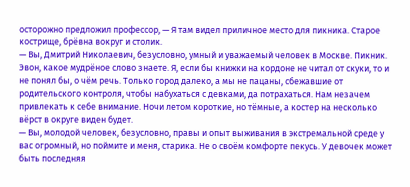осторожно предложил профессор, — Я там видел приличное место для пикника. Старое кострище, брёвна вокруг и столик.
— Вы, Дмитрий Николаевич, безусловно, умный и уважаемый человек в Москве. Пикник. Эвон, какое мудрёное слово знаете. Я, если бы книжки на кордоне не читал от скуки, то и не понял бы, о чём речь. Только город далеко, а мы не пацаны, сбежавшие от родительского контроля, чтобы набухаться с девками, да потрахаться. Нам незачем привлекать к себе внимание. Ночи летом короткие, но тёмные, а костер на несколько вёрст в округе виден будет.
— Вы, молодой человек, безусловно, правы и опыт выживания в экстремальной среде у вас огромный, но поймите и меня, старика. Не о своём комфорте пекусь. У девочек может быть последняя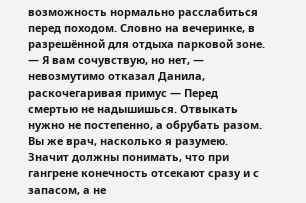возможность нормально расслабиться перед походом. Словно на вечеринке, в разрешённой для отдыха парковой зоне.
— Я вам сочувствую, но нет, — невозмутимо отказал Данила, раскочегаривая примус — Перед смертью не надышишься. Отвыкать нужно не постепенно, а обрубать разом. Вы же врач, насколько я разумею. Значит должны понимать, что при гангрене конечность отсекают сразу и с запасом, а не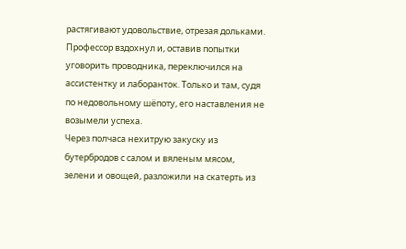растягивают удовольствие, отрезая дольками.
Профессор вздохнул и, оставив попытки уговорить проводника, переключился на ассистентку и лаборанток. Только и там, судя по недовольному шёпоту, его наставления не возымели успеха.
Через полчаса нехитрую закуску из бутербродов с салом и вяленым мясом, зелени и овощей, разложили на скатерть из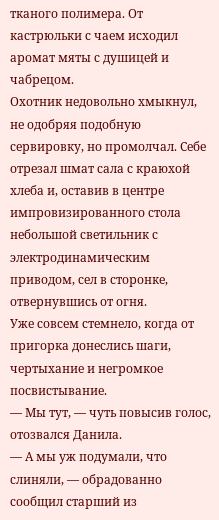тканого полимера. От кастрюльки с чаем исходил аромат мяты с душицей и чабрецом.
Охотник недовольно хмыкнул, не одобряя подобную сервировку, но промолчал. Себе отрезал шмат сала с краюхой хлеба и, оставив в центре импровизированного стола небольшой светильник с электродинамическим приводом, сел в сторонке, отвернувшись от огня.
Уже совсем стемнело, когда от пригорка донеслись шаги, чертыхание и негромкое посвистывание.
— Мы тут, — чуть повысив голос, отозвался Данила.
— А мы уж подумали, что слиняли, — обрадованно сообщил старший из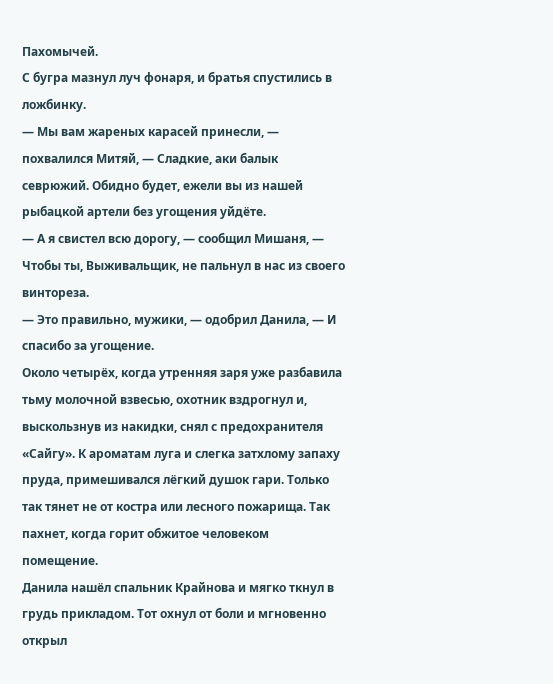Пахомычей.
С бугра мазнул луч фонаря, и братья спустились в ложбинку.
— Мы вам жареных карасей принесли, — похвалился Митяй, — Сладкие, аки балык севрюжий. Обидно будет, ежели вы из нашей рыбацкой артели без угощения уйдёте.
— А я свистел всю дорогу, — сообщил Мишаня, — Чтобы ты, Выживальщик, не пальнул в нас из своего винтореза.
— Это правильно, мужики, — одобрил Данила, — И спасибо за угощение.
Около четырёх, когда утренняя заря уже разбавила тьму молочной взвесью, охотник вздрогнул и, выскользнув из накидки, снял с предохранителя «Сайгу». К ароматам луга и слегка затхлому запаху пруда, примешивался лёгкий душок гари. Только так тянет не от костра или лесного пожарища. Так пахнет, когда горит обжитое человеком помещение.
Данила нашёл спальник Крайнова и мягко ткнул в грудь прикладом. Тот охнул от боли и мгновенно открыл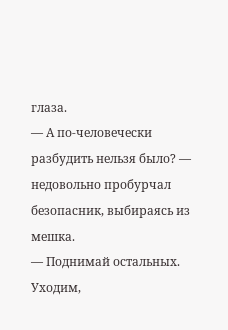глаза.
— А по-человечески разбудить нельзя было? — недовольно пробурчал безопасник, выбираясь из мешка.
— Поднимай остальных. Уходим,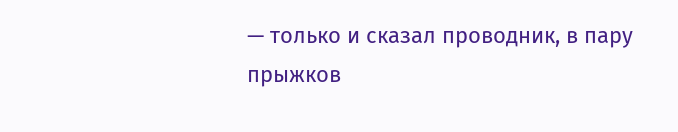— только и сказал проводник, в пару прыжков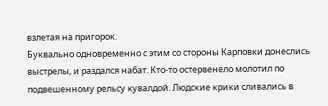взлетая на пригорок.
Буквально одновременно с этим со стороны Карповки донеслись выстрелы, и раздался набат. Кто-то остервенело молотил по подвешенному рельсу кувалдой. Людские крики сливались в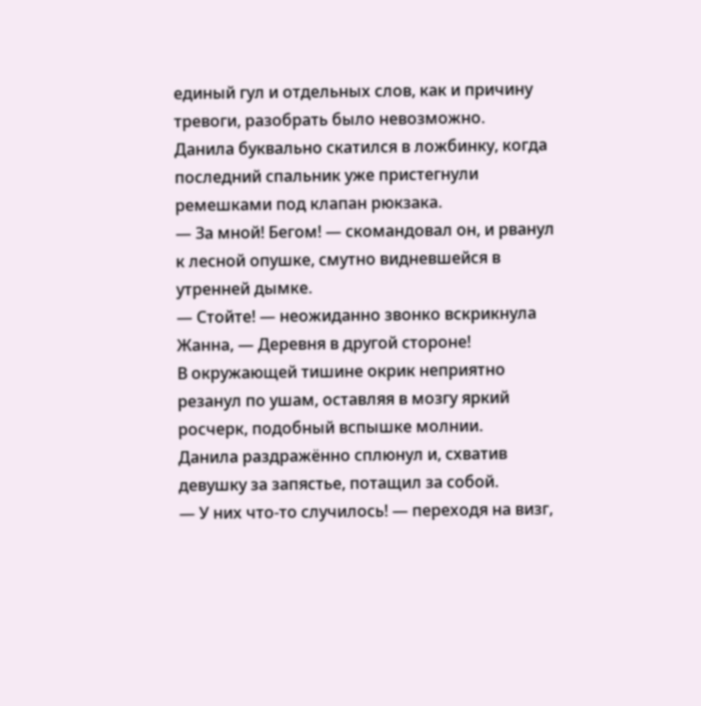единый гул и отдельных слов, как и причину тревоги, разобрать было невозможно.
Данила буквально скатился в ложбинку, когда последний спальник уже пристегнули ремешками под клапан рюкзака.
— За мной! Бегом! — скомандовал он, и рванул к лесной опушке, смутно видневшейся в утренней дымке.
— Стойте! — неожиданно звонко вскрикнула Жанна, — Деревня в другой стороне!
В окружающей тишине окрик неприятно резанул по ушам, оставляя в мозгу яркий росчерк, подобный вспышке молнии.
Данила раздражённо сплюнул и, схватив девушку за запястье, потащил за собой.
— У них что-то случилось! — переходя на визг,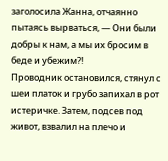заголосила Жанна, отчаянно пытаясь вырваться, — Они были добры к нам, а мы их бросим в беде и убежим?!
Проводник остановился, стянул с шеи платок и грубо запихал в рот истеричке. Затем, подсев под живот, взвалил на плечо и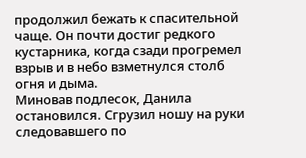продолжил бежать к спасительной чаще. Он почти достиг редкого кустарника, когда сзади прогремел взрыв и в небо взметнулся столб огня и дыма.
Миновав подлесок, Данила остановился. Сгрузил ношу на руки следовавшего по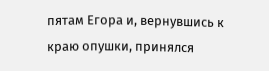пятам Егора и, вернувшись к краю опушки, принялся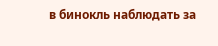в бинокль наблюдать за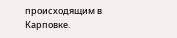происходящим в Карповке.